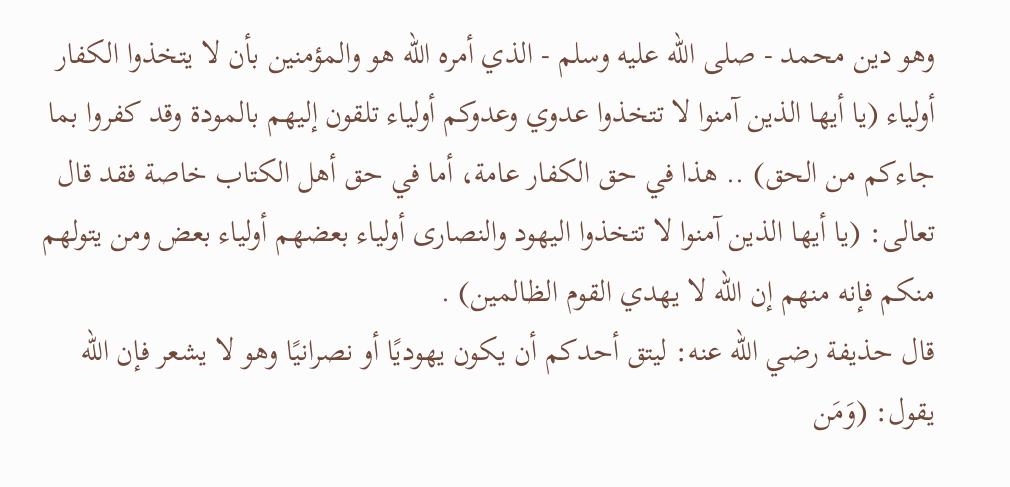وهو دين محمد - صلى الله عليه وسلم - الذي أمره الله هو والمؤمنين بأن لا يتخذوا الكفار أولياء (يا أيها الذين آمنوا لا تتخذوا عدوي وعدوكم أولياء تلقون إليهم بالمودة وقد كفروا بما جاءكم من الحق) .. هذا في حق الكفار عامة، أما في حق أهل الكتاب خاصة فقد قال تعالى: (يا أيها الذين آمنوا لا تتخذوا اليهود والنصارى أولياء بعضهم أولياء بعض ومن يتولهم منكم فإنه منهم إن الله لا يهدي القوم الظالمين) .
قال حذيفة رضي الله عنه: ليتق أحدكم أن يكون يهوديًا أو نصرانيًا وهو لا يشعر فإن الله يقول: (وَمَن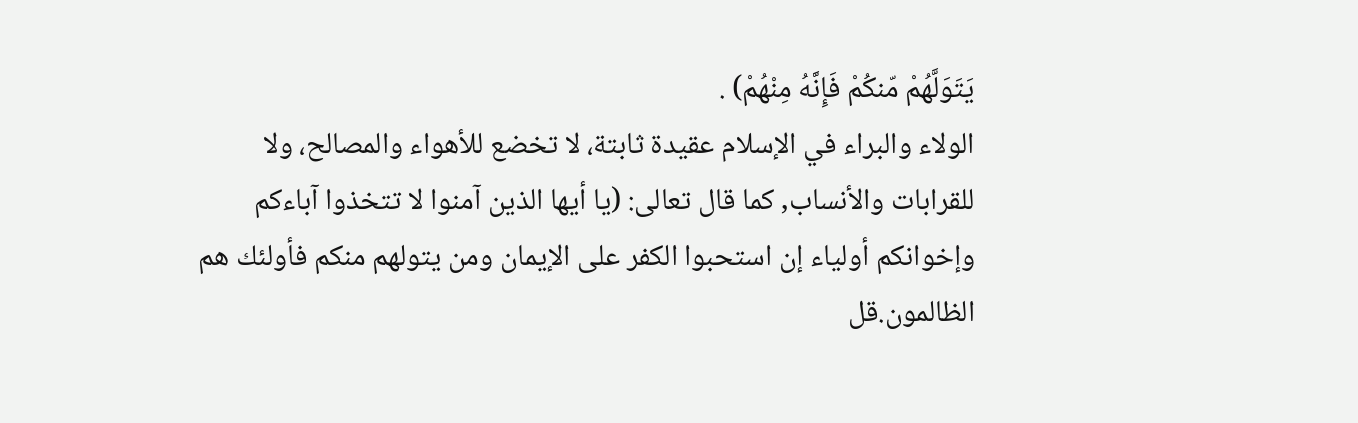يَتَوَلَّهُمْ مّنكُمْ فَإِنَّهُ مِنْهُمْ) .
الولاء والبراء في الإسلام عقيدة ثابتة، لا تخضع للأهواء والمصالح، ولا للقرابات والأنساب, كما قال تعالى: (يا أيها الذين آمنوا لا تتخذوا آباءكم وإخوانكم أولياء إن استحبوا الكفر على الإيمان ومن يتولهم منكم فأولئك هم الظالمون.قل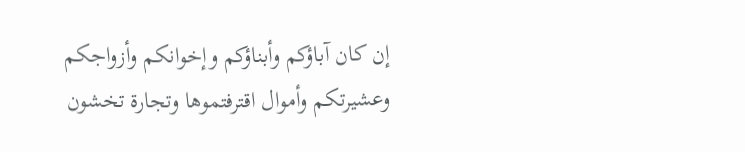إن كان آباؤكم وأبناؤكم وإخوانكم وأزواجكم وعشيرتكم وأموال اقترفتموها وتجارة تخشون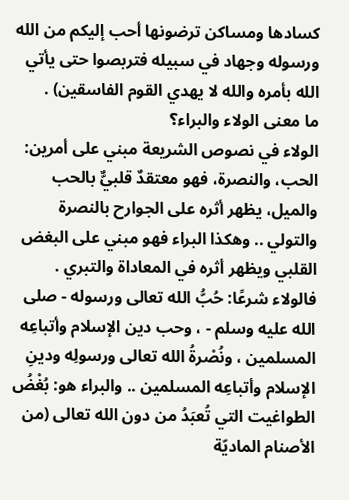كسادها ومساكن ترضونها أحب إليكم من الله ورسوله وجهاد في سبيله فتربصوا حتى يأتي الله بأمره والله لا يهدي القوم الفاسقين) .
ما معنى الولاء والبراء؟
الولاء في نصوص الشريعة مبني على أمرين: الحب، والنصرة، فهو معتقدٌ قلبيٌّ بالحب والميل، يظهر أثره على الجوارح بالنصرة والتولي .. وهكذا البراء فهو مبني على البغض القلبي ويظهر أثره في المعاداة والتبري .
فالولاء شرعًا: حُبُّ الله تعالى ورسوله - صلى الله عليه وسلم - ، وحب دين الإسلام وأتباعِه المسلمين ، ونُصْرةُ الله تعالى ورسولِه ودينِ الإسلام وأتباعِه المسلمين .. والبراء هو: بُغْضُ الطواغيت التي تُعبَدُ من دون الله تعالى (من الأصنام الماديّة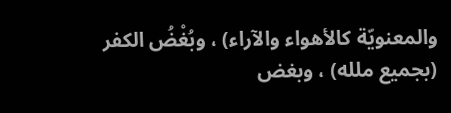والمعنويّة كالأهواء والآراء) ، وبُغْضُ الكفر (بجميع ملله) ، وبغض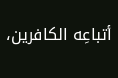أتباعِه الكافرين،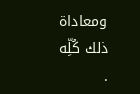ومعاداة ذلك كُلِّه .